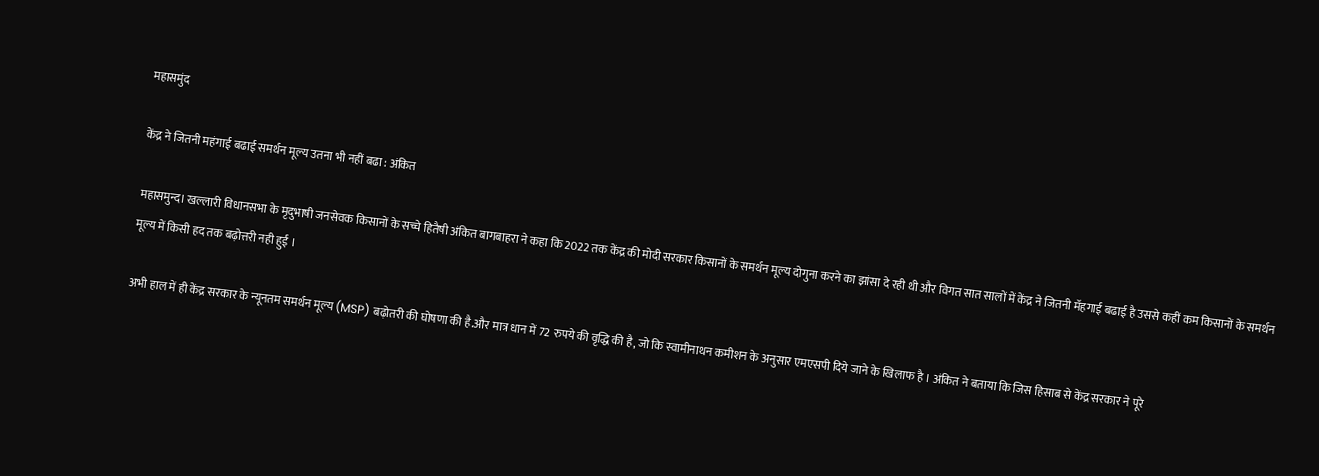महासमुंद

केंद्र ने जितनी महंगाई बढाई समर्थन मूल्य उतना भी नहीं बढा : अंकित

महासमुन्द। खल्लारी विधानसभा के मृदुभाषी जनसेवक किसानों के सच्चे हितैषी अंकित बागबाहरा ने कहा कि 2022 तक केंद्र की मोदी सरकार किसानों के समर्थन मूल्य दोगुना करने का झांसा दे रही थी और विगत सात सालों में केंद्र ने जितनी मॅहगाई बढाई है उससे कहीं कम किसानों के समर्थन मूल्य में किसी हद तक बढ़ोत्तरी नही हुई ।

अभी हाल में ही केंद्र सरकार के न्यूनतम समर्थन मूल्य (MSP) बढ़ोतरी की घोषणा की है.और मात्र धान में 72 रुपये की वृद्धि की है, जो कि स्वामीनाथन कमीशन के अनुसार एमएसपी दिये जाने के खिलाफ है । अंकित ने बताया कि जिस हिसाब से केंद्र सरकार ने पूरे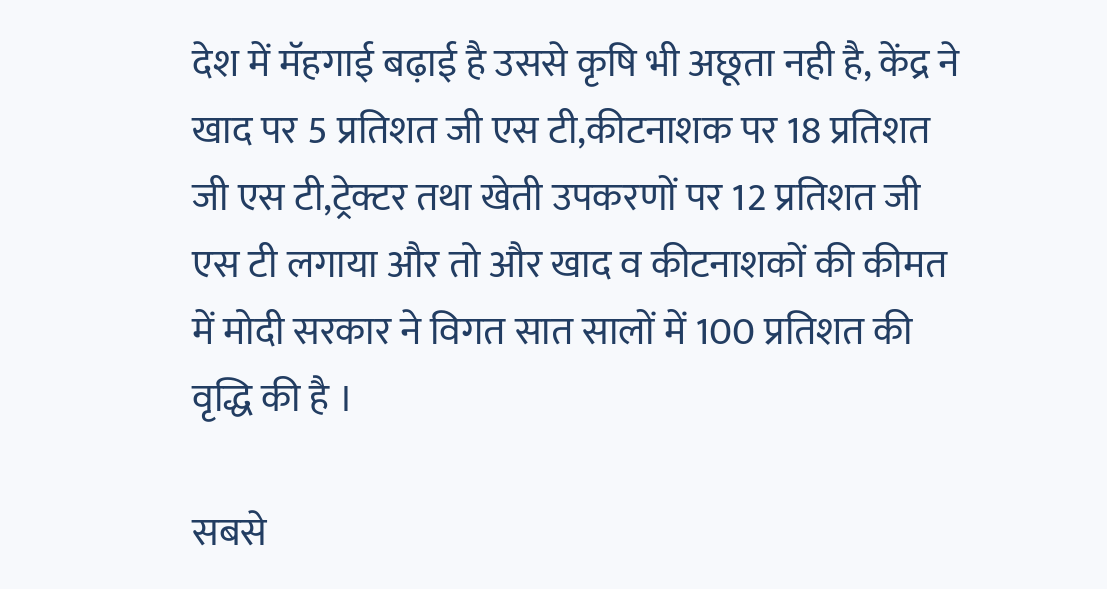देश में मॅहगाई बढ़ाई है उससे कृषि भी अछूता नही है, केंद्र ने खाद पर 5 प्रतिशत जी एस टी,कीटनाशक पर 18 प्रतिशत जी एस टी,ट्रेक्टर तथा खेती उपकरणों पर 12 प्रतिशत जी एस टी लगाया और तो और खाद व कीटनाशकों की कीमत में मोदी सरकार ने विगत सात सालों में 100 प्रतिशत की वृद्धि की है ।

सबसे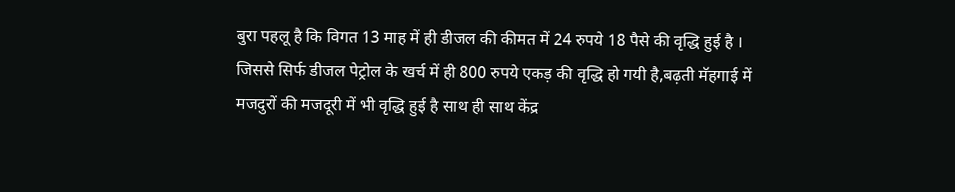बुरा पहलू है कि विगत 13 माह में ही डीजल की कीमत में 24 रुपये 18 पैसे की वृद्धि हुई है । जिससे सिर्फ डीजल पेट्रोल के खर्च में ही 800 रुपये एकड़ की वृद्धि हो गयी है,बढ़ती मॅहगाई में मजदुरों की मजदूरी में भी वृद्धि हुई है साथ ही साथ केंद्र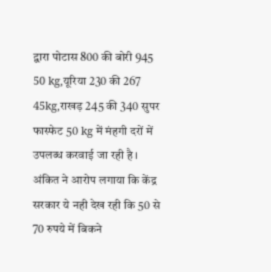द्वारा पोटास 800 की बोरी 945 50 kg,यूरिया 230 की 267 45kg,राखड़ 245 की 340 सुपर फास्फेट 50 kg में मंहगी दरों में उपलब्ध करवाई जा रही है । अंकित ने आरोप लगाया कि केंद्र सरकार ये नही देख रही कि 50 से 70 रुपये में बिकने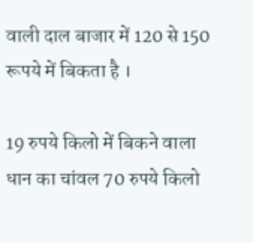वाली दाल बाजार में 120 से 150 रूपये में बिकता है ।

19 रुपये किलो में बिकने वाला धान का चांवल 70 रुपये किलो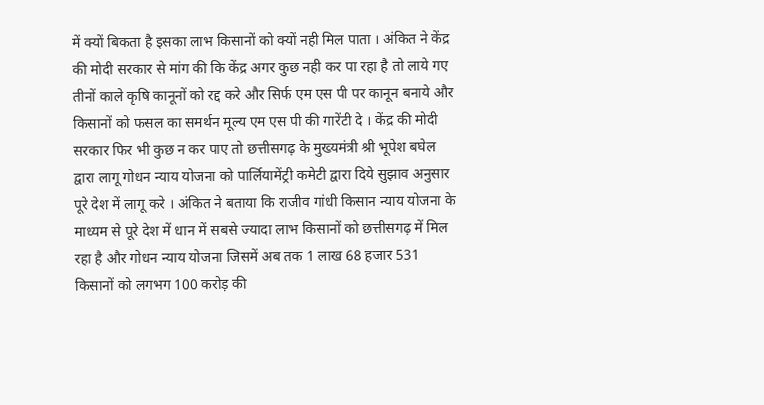में क्यों बिकता है इसका लाभ किसानों को क्यों नही मिल पाता । अंकित ने केंद्र की मोदी सरकार से मांग की कि केंद्र अगर कुछ नही कर पा रहा है तो लाये गए तीनों काले कृषि कानूनों को रद्द करे और सिर्फ एम एस पी पर कानून बनाये और किसानों को फसल का समर्थन मूल्य एम एस पी की गारेंटी दे । केंद्र की मोदी सरकार फिर भी कुछ न कर पाए तो छत्तीसगढ़ के मुख्यमंत्री श्री भूपेश बघेल द्वारा लागू गोधन न्याय योजना को पार्लियामेंट्री कमेटी द्वारा दिये सुझाव अनुसार पूरे देश में लागू करे । अंकित ने बताया कि राजीव गांधी किसान न्याय योजना के माध्यम से पूरे देश में धान में सबसे ज्यादा लाभ किसानों को छत्तीसगढ़ में मिल रहा है और गोधन न्याय योजना जिसमें अब तक 1 लाख 68 हजार 531 किसानों को लगभग 100 करोड़ की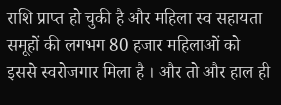राशि प्राप्त हो चुकी है और महिला स्व सहायता समूहों की लगभग 80 हजार महिलाओं को इससे स्वरोजगार मिला है । और तो और हाल ही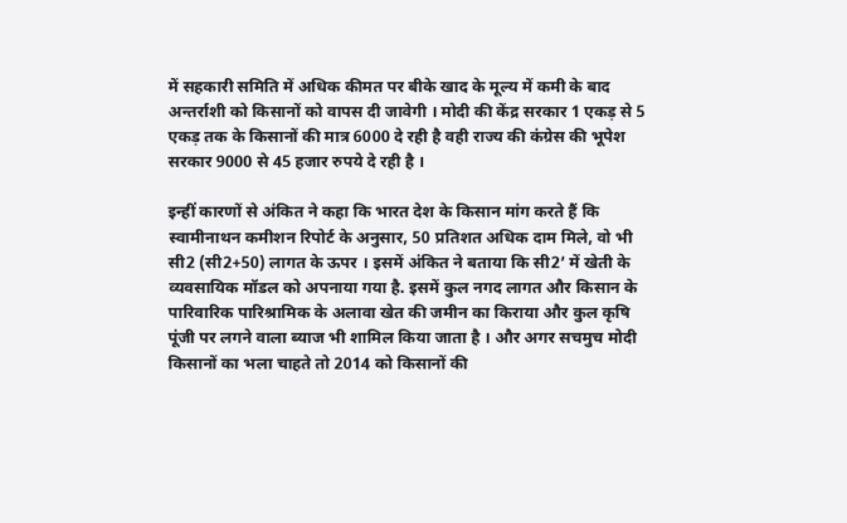में सहकारी समिति में अधिक कीमत पर बीके खाद के मूल्य में कमी के बाद अन्तर्राशी को किसानों को वापस दी जावेगी । मोदी की केंद्र सरकार 1 एकड़ से 5 एकड़ तक के किसानों की मात्र 6000 दे रही है वही राज्य की कंग्रेस की भूपेश सरकार 9000 से 45 हजार रुपये दे रही है ।

इन्हीं कारणों से अंकित ने कहा कि भारत देश के किसान मांग करते हैं कि स्वामीनाथन कमीशन रिपोर्ट के अनुसार, 50 प्रतिशत अधिक दाम मिले, वो भी सी2 (सी2+50) लागत के ऊपर । इसमें अंकित ने बताया कि सी2’ में खेती के व्यवसायिक मॉडल को अपनाया गया है. इसमें कुल नगद लागत और किसान के पारिवारिक पारिश्रामिक के अलावा खेत की जमीन का किराया और कुल कृषि पूंजी पर लगने वाला ब्याज भी शामिल किया जाता है । और अगर सचमुच मोदी किसानों का भला चाहते तो 2014 को किसानों की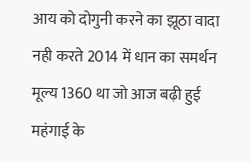आय को दोगुनी करने का झूठा वादा नही करते 2014 में धान का समर्थन मूल्य 1360 था जो आज बढ़ी हुई महंगाई के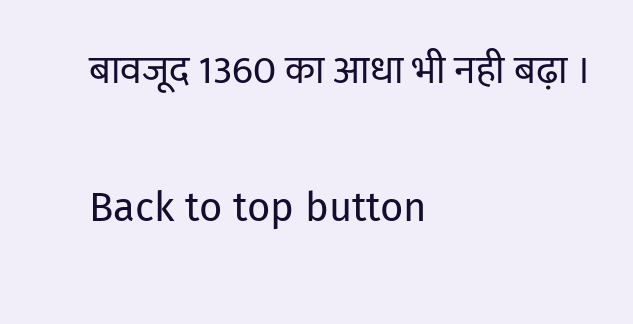बावजूद 1360 का आधा भी नही बढ़ा ।

Back to top button